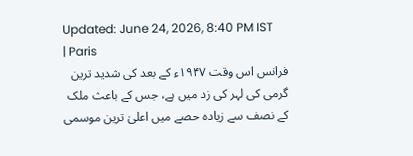Updated: June 24, 2026, 8:40 PM IST
| Paris
فرانس اس وقت ۱۹۴۷ء کے بعد کی شدید ترین گرمی کی لہر کی زد میں ہے، جس کے باعث ملک کے نصف سے زیادہ حصے میں اعلیٰ ترین موسمی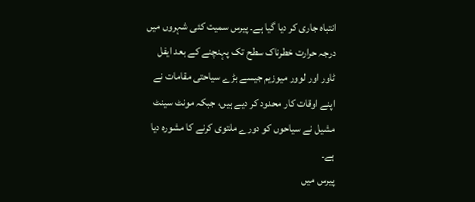انتباہ جاری کر دیا گیا ہے۔ پیرس سمیت کئی شہروں میں درجہ حرارت خطرناک سطح تک پہنچنے کے بعد ایفل ٹاور اور لوور میوزیم جیسے بڑے سیاحتی مقامات نے اپنے اوقات کار محدود کر دیے ہیں، جبکہ مونٹ سینٹ مشیل نے سیاحوں کو دورے ملتوی کرنے کا مشورہ دیا ہے۔
پیرس میں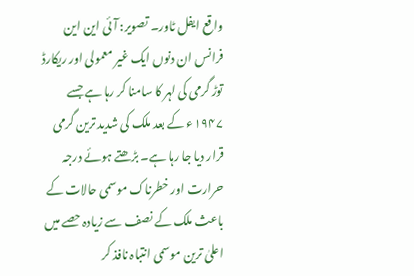واقع ایفل ٹاور۔ تصویر: آئی این این
فرانس ان دنوں ایک غیر معمولی اور ریکارڈ توڑ گرمی کی لہر کا سامنا کر رہا ہے جسے ۱۹۴۷ء کے بعد ملک کی شدید ترین گرمی قرار دیا جا رہا ہے۔ بڑھتے ہوئے درجہ حرارت اور خطرناک موسمی حالات کے باعث ملک کے نصف سے زیادہ حصے میں اعلیٰ ترین موسمی انتباہ نافذ کر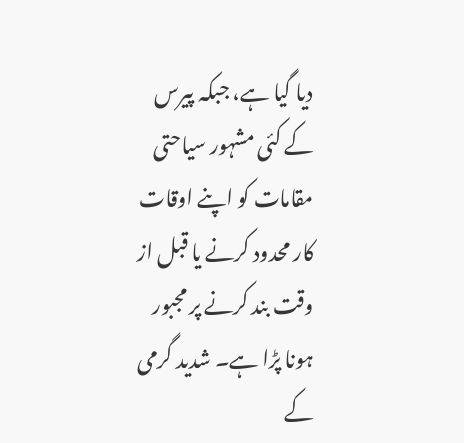دیا گیا ہے، جبکہ پیرس کے کئی مشہور سیاحتی مقامات کو اپنے اوقات کار محدود کرنے یا قبل از وقت بند کرنے پر مجبور ہونا پڑا ہے۔ شدید گرمی کے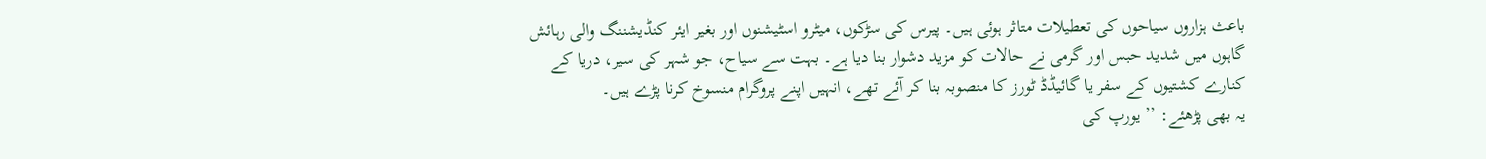باعث ہزاروں سیاحوں کی تعطیلات متاثر ہوئی ہیں۔ پیرس کی سڑکوں، میٹرو اسٹیشنوں اور بغیر ایئر کنڈیشننگ والی رہائش گاہوں میں شدید حبس اور گرمی نے حالات کو مزید دشوار بنا دیا ہے۔ بہت سے سیاح، جو شہر کی سیر، دریا کے کنارے کشتیوں کے سفر یا گائیڈڈ ٹورز کا منصوبہ بنا کر آئے تھے، انہیں اپنے پروگرام منسوخ کرنا پڑے ہیں۔
یہ بھی پڑھئے: ’’ یورپ کی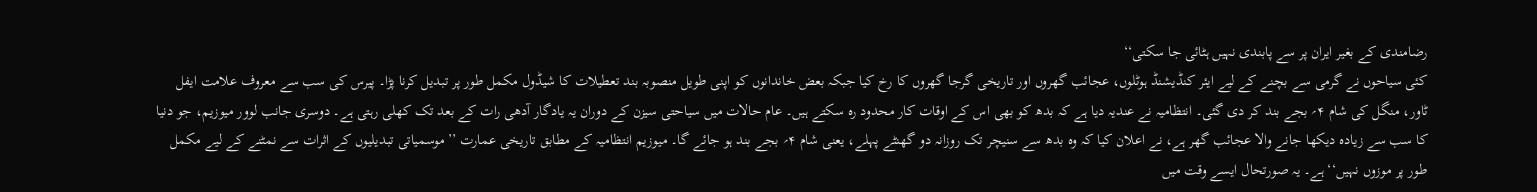رضامندی کے بغیر ایران پر سے پابندی نہیں ہٹائی جا سکتی‘‘
کئی سیاحوں نے گرمی سے بچنے کے لیے ایئر کنڈیشنڈ ہوٹلوں، عجائب گھروں اور تاریخی گرجا گھروں کا رخ کیا جبکہ بعض خاندانوں کو اپنی طویل منصوبہ بند تعطیلات کا شیڈول مکمل طور پر تبدیل کرنا پڑا۔ پیرس کی سب سے معروف علامت ایفل ٹاور، منگل کی شام ۴؍ بجے بند کر دی گئی۔ انتظامیہ نے عندیہ دیا ہے کہ بدھ کو بھی اس کے اوقات کار محدود رہ سکتے ہیں۔ عام حالات میں سیاحتی سیزن کے دوران یہ یادگار آدھی رات کے بعد تک کھلی رہتی ہے۔ دوسری جانب لوور میوزیم، جو دنیا کا سب سے زیادہ دیکھا جانے والا عجائب گھر ہے، نے اعلان کیا کہ وہ بدھ سے سنیچر تک روزانہ دو گھنٹے پہلے، یعنی شام ۴؍ بجے بند ہو جائے گا۔ میوزیم انتظامیہ کے مطابق تاریخی عمارت ’’موسمیاتی تبدیلیوں کے اثرات سے نمٹنے کے لیے مکمل طور پر موزوں نہیں‘‘ ہے۔ یہ صورتحال ایسے وقت میں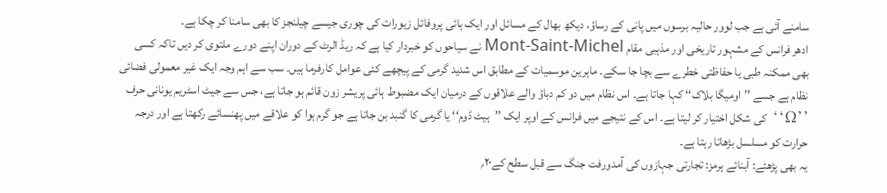سامنے آئی ہے جب لوور حالیہ برسوں میں پانی کے رساؤ، دیکھ بھال کے مسائل اور ایک ہائی پروفائل زیورات کی چوری جیسے چیلنجز کا بھی سامنا کر چکا ہے۔
ادھر فرانس کے مشہور تاریخی اور مذہبی مقام Mont-Saint-Michel نے سیاحوں کو خبردار کیا ہے کہ ریڈ الرٹ کے دوران اپنے دورے ملتوی کر دیں تاکہ کسی بھی ممکنہ طبی یا حفاظتی خطرے سے بچا جا سکے۔ ماہرین موسمیات کے مطابق اس شدید گرمی کے پیچھے کئی عوامل کارفرما ہیں۔ سب سے اہم وجہ ایک غیر معمولی فضائی نظام ہے جسے ’’اومیگا بلاک‘‘ کہا جاتا ہے۔ اس نظام میں دو کم دباؤ والے علاقوں کے درمیان ایک مضبوط ہائی پریشر زون قائم ہو جاتا ہے، جس سے جیٹ اسٹریم یونانی حرف ’’Ω‘‘ کی شکل اختیار کر لیتا ہے۔ اس کے نتیجے میں فرانس کے اوپر ایک ’’ہیٹ ڈوم‘‘ یا گرمی کا گنبد بن جاتا ہے جو گرم ہوا کو علاقے میں پھنسائے رکھتا ہے اور درجہ حرارت کو مسلسل بڑھاتا رہتا ہے۔
یہ بھی پڑھئے: آبنائے ہرمز: تجارتی جہازوں کی آمدورفت جنگ سے قبل سطح کے۲۰؍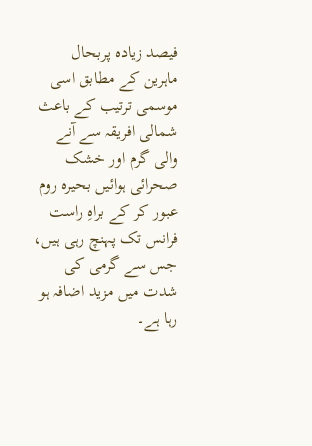فیصد زیادہ پربحال
ماہرین کے مطابق اسی موسمی ترتیب کے باعث شمالی افریقہ سے آنے والی گرم اور خشک صحرائی ہوائیں بحیرہ روم عبور کر کے براہِ راست فرانس تک پہنچ رہی ہیں، جس سے گرمی کی شدت میں مزید اضافہ ہو رہا ہے۔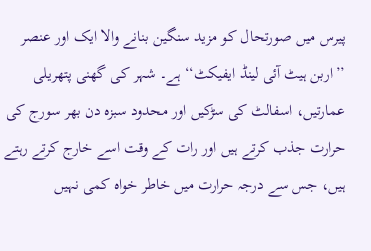پیرس میں صورتحال کو مزید سنگین بنانے والا ایک اور عنصر ’’اربن ہیٹ آئی لینڈ ایفیکٹ‘‘ ہے۔ شہر کی گھنی پتھریلی عمارتیں، اسفالٹ کی سڑکیں اور محدود سبزہ دن بھر سورج کی حرارت جذب کرتے ہیں اور رات کے وقت اسے خارج کرتے رہتے ہیں، جس سے درجہ حرارت میں خاطر خواہ کمی نہیں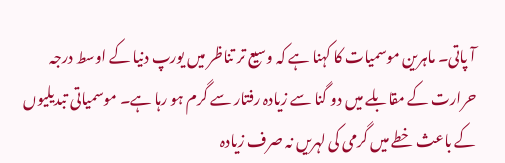آ پاتی۔ ماہرین موسمیات کا کہنا ہے کہ وسیع تر تناظر میں یورپ دنیا کے اوسط درجہ حرارت کے مقابلے میں دو گنا سے زیادہ رفتار سے گرم ہو رہا ہے۔ موسمیاتی تبدیلیوں کے باعث خطے میں گرمی کی لہریں نہ صرف زیادہ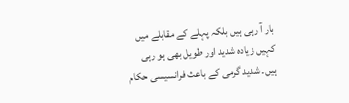بار آ رہی ہیں بلکہ پہلے کے مقابلے میں کہیں زیادہ شدید اور طویل بھی ہو رہی ہیں۔ شدید گرمی کے باعث فرانسیسی حکام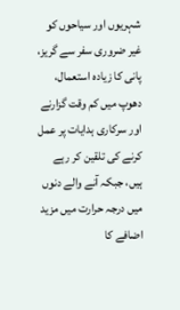شہریوں اور سیاحوں کو غیر ضروری سفر سے گریز، پانی کا زیادہ استعمال، دھوپ میں کم وقت گزارنے اور سرکاری ہدایات پر عمل کرنے کی تلقین کر رہے ہیں، جبکہ آنے والے دنوں میں درجہ حرارت میں مزید اضافے کا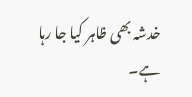خدشہ بھی ظاہر کیا جا رہا ہے۔